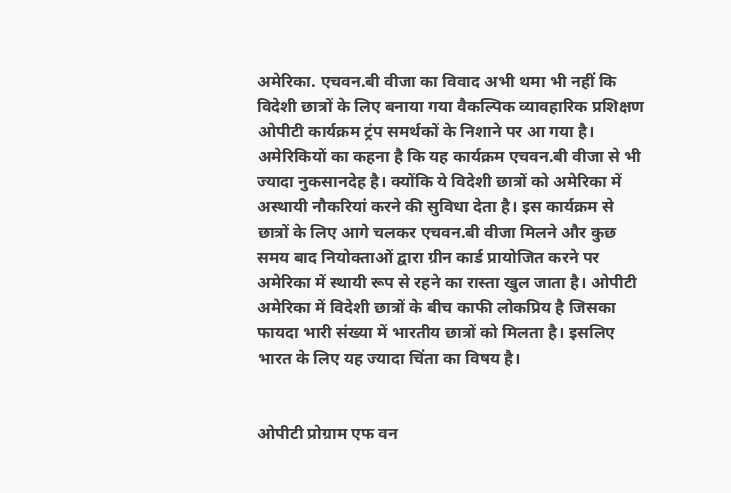अमेरिका. एचवन.बी वीजा का विवाद अभी थमा भी नहीं कि विदेशी छात्रों के लिए बनाया गया वैकल्पिक व्यावहारिक प्रशिक्षण ओपीटी कार्यक्रम ट्रंप समर्थकों के निशाने पर आ गया है। अमेरिकियों का कहना है कि यह कार्यक्रम एचवन.बी वीजा से भी ज्यादा नुकसानदेह है। क्योंकि ये विदेशी छात्रों को अमेरिका में अस्थायी नौकरियां करने की सुविधा देता है। इस कार्यक्रम से छात्रों के लिए आगे चलकर एचवन.बी वीजा मिलने और कुछ समय बाद नियोक्ताओं द्वारा ग्रीन कार्ड प्रायोजित करने पर अमेरिका में स्थायी रूप से रहने का रास्ता खुल जाता है। ओपीटी अमेरिका में विदेशी छात्रों के बीच काफी लोकप्रिय है जिसका फायदा भारी संख्या में भारतीय छात्रों को मिलता है। इसलिए भारत के लिए यह ज्यादा चिंता का विषय है।


ओपीटी प्रोग्राम एफ वन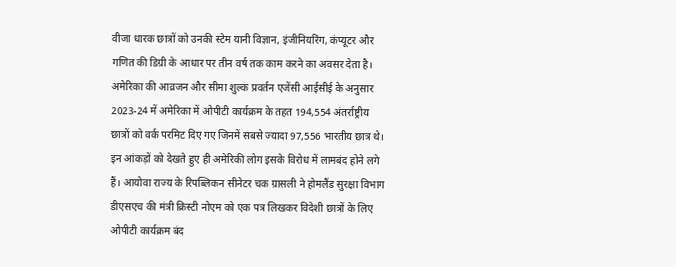वीजा धारक छात्रों को उनकी स्टेम यानी विज्ञान, इंजीनियरिंग, कंप्यूटर और गणित की डिग्री के आधार पर तीन वर्ष तक काम करने का अवसर देता है। अमेरिका की आव्रजन और सीमा शुल्क प्रवर्तन एजेंसी आईसीई के अनुसार 2023-24 में अमेरिका में ओपीटी कार्यक्रम के तहत 194,554 अंतर्राष्ट्रीय छात्रों को वर्क परमिट दिए गए जिनमें सबसे ज्यादा 97,556 भारतीय छात्र थे। इन आंकड़ों को देखते हुए ही अमेरिकी लोग इसके विरोध में लामबंद होने लगे हैं। आयोवा राज्य के रिपब्लिकन सीनेटर चक ग्रासली ने होमलैंड सुरक्षा विभाग डीएसएच की मंत्री क्रिस्टी नोएम को एक पत्र लिखकर विदेशी छात्रों के लिए ओपीटी कार्यक्रम बंद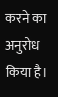करने का अनुरोध किया है।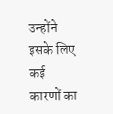उन्होंने इसके लिए कई कारणों का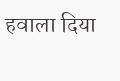हवाला दिया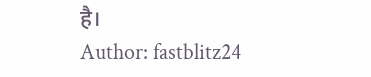है।
Author: fastblitz24